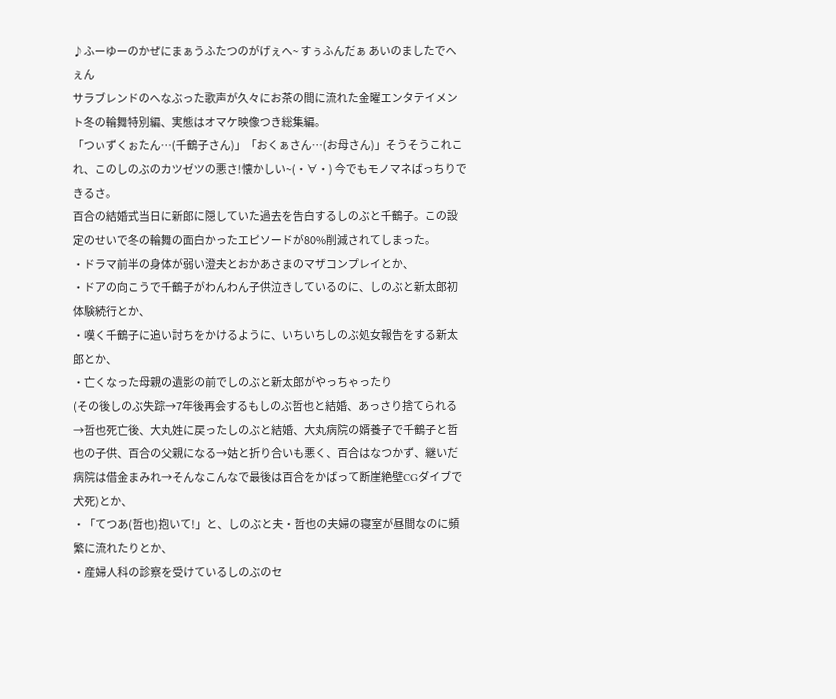♪ふーゆーのかぜにまぁうふたつのがげぇへ~ すぅふんだぁ あいのましたでへぇん
サラブレンドのへなぶった歌声が久々にお茶の間に流れた金曜エンタテイメント冬の輪舞特別編、実態はオマケ映像つき総集編。
「つぃずくぉたん…(千鶴子さん)」「おくぁさん…(お母さん)」そうそうこれこれ、このしのぶのカツゼツの悪さ!懐かしい~(・∀・) 今でもモノマネばっちりできるさ。
百合の結婚式当日に新郎に隠していた過去を告白するしのぶと千鶴子。この設定のせいで冬の輪舞の面白かったエピソードが80%削減されてしまった。
・ドラマ前半の身体が弱い澄夫とおかあさまのマザコンプレイとか、
・ドアの向こうで千鶴子がわんわん子供泣きしているのに、しのぶと新太郎初体験続行とか、
・嘆く千鶴子に追い討ちをかけるように、いちいちしのぶ処女報告をする新太郎とか、
・亡くなった母親の遺影の前でしのぶと新太郎がやっちゃったり
(その後しのぶ失踪→7年後再会するもしのぶ哲也と結婚、あっさり捨てられる→哲也死亡後、大丸姓に戻ったしのぶと結婚、大丸病院の婿養子で千鶴子と哲也の子供、百合の父親になる→姑と折り合いも悪く、百合はなつかず、継いだ病院は借金まみれ→そんなこんなで最後は百合をかばって断崖絶壁CGダイブで犬死)とか、
・「てつあ(哲也)抱いて!」と、しのぶと夫・哲也の夫婦の寝室が昼間なのに頻繁に流れたりとか、
・産婦人科の診察を受けているしのぶのセ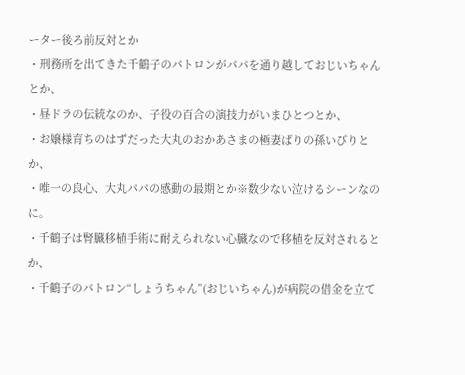ーター後ろ前反対とか
・刑務所を出てきた千鶴子のパトロンがパパを通り越しておじいちゃんとか、
・昼ドラの伝統なのか、子役の百合の演技力がいまひとつとか、
・お嬢様育ちのはずだった大丸のおかあさまの極妻ばりの孫いびりとか、
・唯一の良心、大丸パパの感動の最期とか※数少ない泣けるシーンなのに。
・千鶴子は腎臓移植手術に耐えられない心臓なので移植を反対されるとか、
・千鶴子のパトロン“しょうちゃん”(おじいちゃん)が病院の借金を立て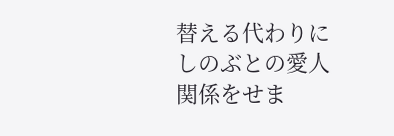替える代わりにしのぶとの愛人関係をせま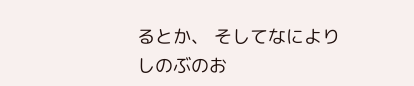るとか、 そしてなにより
しのぶのお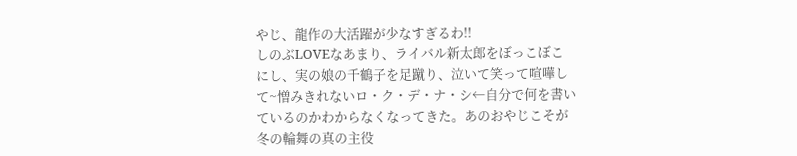やじ、龍作の大活躍が少なすぎるわ!!
しのぶLOVEなあまり、ライバル新太郎をぼっこぼこにし、実の娘の千鶴子を足蹴り、泣いて笑って喧嘩して~憎みきれないロ・ク・デ・ナ・シ←自分で何を書いているのかわからなくなってきた。あのおやじこそが冬の輪舞の真の主役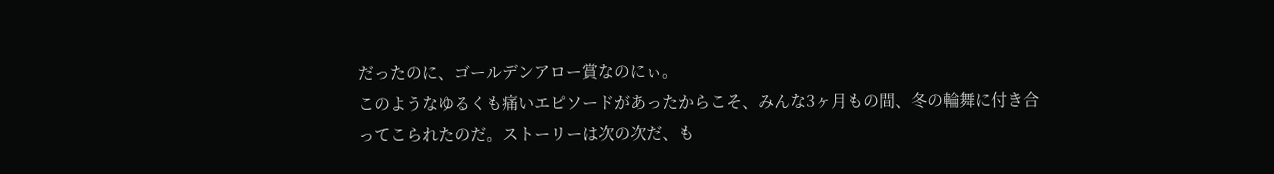だったのに、ゴールデンアロー賞なのにぃ。
このようなゆるくも痛いエピソードがあったからこそ、みんな3ヶ月もの間、冬の輪舞に付き合ってこられたのだ。ストーリーは次の次だ、も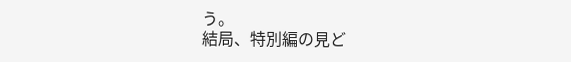う。
結局、特別編の見ど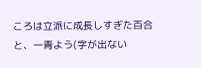ころは立派に成長しすぎた百合と、一青よう(字が出ない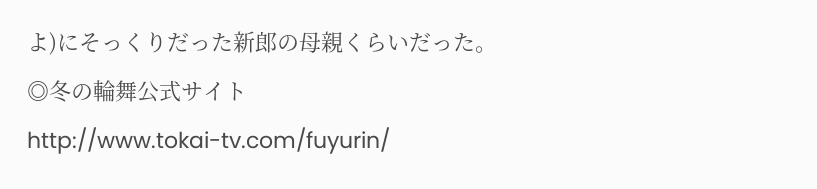よ)にそっくりだった新郎の母親くらいだった。
◎冬の輪舞公式サイト
http://www.tokai-tv.com/fuyurin/